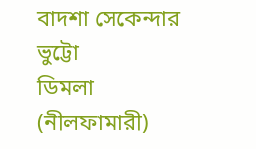বাদশা সেকেন্দার ভুট্টো
ডিমলা (নীলফামারী)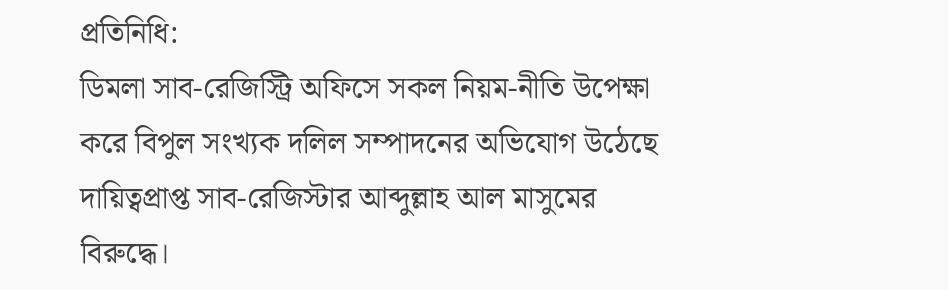প্রতিনিধি:
ডিমলা সাব-রেজিস্ট্রি অফিসে সকল নিয়ম-নীতি উপেক্ষা করে বিপুল সংখ্যক দলিল সম্পাদনের অভিযোগ উঠেছে দায়িত্বপ্রাপ্ত সাব-রেজিস্টার আব্দুল্লাহ আল মাসুমের বিরুদ্ধে।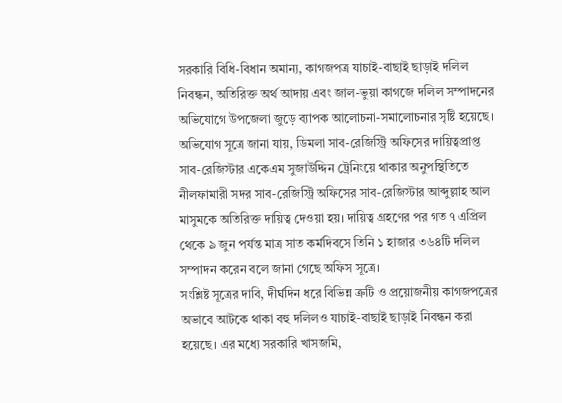সরকারি বিধি-বিধান অমান্য, কাগজপত্র যাচাই-বাছাই ছাড়াই দলিল নিবন্ধন, অতিরিক্ত অর্থ আদায় এবং জাল-ভুয়া কাগজে দলিল সম্পাদনের অভিযোগে উপজেলা জুড়ে ব্যাপক আলোচনা-সমালোচনার সৃষ্টি হয়েছে।
অভিযোগ সূত্রে জানা যায়, ডিমলা সাব-রেজিস্ট্রি অফিসের দায়িত্বপ্রাপ্ত সাব-রেজিস্টার একেএম সুজাউদ্দিন ট্রেনিংয়ে থাকার অনুপস্থিতিতে নীলফামারী সদর সাব-রেজিস্ট্রি অফিসের সাব-রেজিস্টার আব্দুল্লাহ আল মাসুমকে অতিরিক্ত দায়িত্ব দেওয়া হয়। দায়িত্ব গ্রহণের পর গত ৭ এপ্রিল থেকে ৯ জুন পর্যন্ত মাত্র সাত কর্মদিবসে তিনি ১ হাজার ৩৬৪টি দলিল সম্পাদন করেন বলে জানা গেছে অফিস সূত্রে।
সংশ্লিষ্ট সূত্রের দাবি, দীর্ঘদিন ধরে বিভিন্ন ত্রুটি ও প্রয়োজনীয় কাগজপত্রের অভাবে আটকে থাকা বহু দলিলও যাচাই-বাছাই ছাড়াই নিবন্ধন করা হয়েছে। এর মধ্যে সরকারি খাসজমি,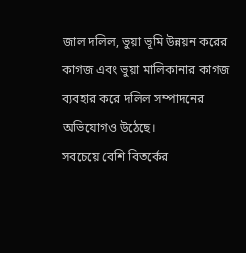জাল দলিল, ভুয়া ভূমি উন্নয়ন করের কাগজ এবং ভুয়া মালিকানার কাগজ ব্যবহার করে দলিল সম্পাদনের অভিযোগও উঠেছে।
সবচেয়ে বেশি বিতর্কের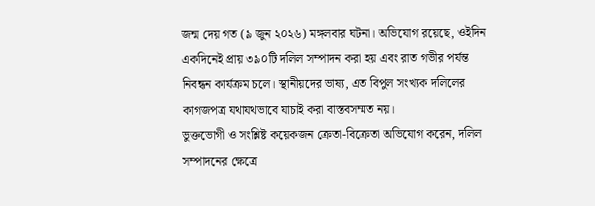জন্ম দেয় গত (৯ জুন ২০২৬) মঙ্গলবার ঘটনা। অভিযোগ রয়েছে, ওইদিন একদিনেই প্রায় ৩৯০টি দলিল সম্পাদন করা হয় এবং রাত গভীর পর্যন্ত নিবন্ধন কার্যক্রম চলে। স্থানীয়দের ভাষ্য, এত বিপুল সংখ্যক দলিলের কাগজপত্র যথাযথভাবে যাচাই করা বাস্তবসম্মত নয়।
ভুক্তভোগী ও সংশ্লিষ্ট কয়েকজন ক্রেতা-বিক্রেতা অভিযোগ করেন, দলিল সম্পাদনের ক্ষেত্রে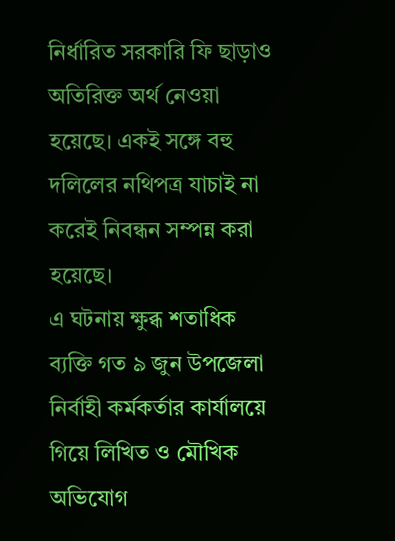নির্ধারিত সরকারি ফি ছাড়াও অতিরিক্ত অর্থ নেওয়া হয়েছে। একই সঙ্গে বহু দলিলের নথিপত্র যাচাই না করেই নিবন্ধন সম্পন্ন করা হয়েছে।
এ ঘটনায় ক্ষুব্ধ শতাধিক ব্যক্তি গত ৯ জুন উপজেলা নির্বাহী কর্মকর্তার কার্যালয়ে গিয়ে লিখিত ও মৌখিক অভিযোগ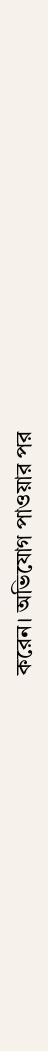করেন। অভিযোগ পাওয়ার পর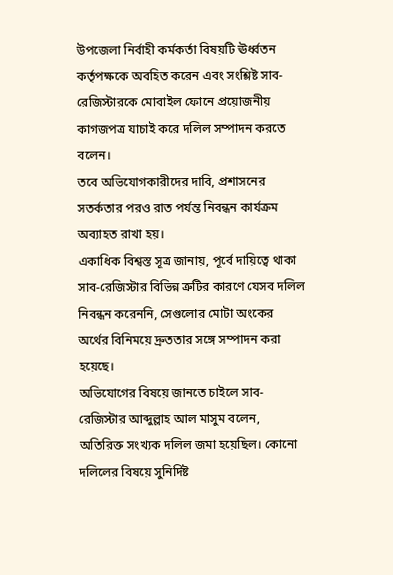উপজেলা নির্বাহী কর্মকর্তা বিষয়টি ঊর্ধ্বতন কর্তৃপক্ষকে অবহিত করেন এবং সংশ্লিষ্ট সাব-রেজিস্টারকে মোবাইল ফোনে প্রয়োজনীয় কাগজপত্র যাচাই করে দলিল সম্পাদন করতে বলেন।
তবে অভিযোগকারীদের দাবি, প্রশাসনের সতর্কতার পরও রাত পর্যন্ত নিবন্ধন কার্যক্রম অব্যাহত রাখা হয়।
একাধিক বিশ্বস্ত সূত্র জানায়, পূর্বে দায়িত্বে থাকা সাব-রেজিস্টার বিভিন্ন ত্রুটির কারণে যেসব দলিল নিবন্ধন করেননি, সেগুলোর মোটা অংকের অর্থের বিনিময়ে দ্রুততার সঙ্গে সম্পাদন করা হয়েছে।
অভিযোগের বিষয়ে জানতে চাইলে সাব-রেজিস্টার আব্দুল্লাহ আল মাসুম বলেন, অতিরিক্ত সংখ্যক দলিল জমা হয়েছিল। কোনো দলিলের বিষয়ে সুনির্দিষ্ট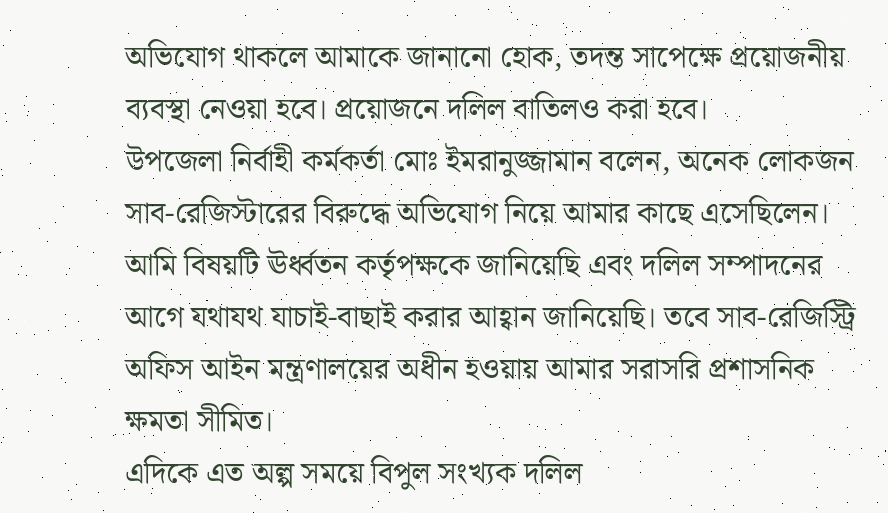অভিযোগ থাকলে আমাকে জানানো হোক, তদন্ত সাপেক্ষে প্রয়োজনীয় ব্যবস্থা নেওয়া হবে। প্রয়োজনে দলিল বাতিলও করা হবে।
উপজেলা নির্বাহী কর্মকর্তা মোঃ ইমরানুজ্জামান বলেন, অনেক লোকজন সাব-রেজিস্টারের বিরুদ্ধে অভিযোগ নিয়ে আমার কাছে এসেছিলেন। আমি বিষয়টি ঊর্ধ্বতন কর্তৃপক্ষকে জানিয়েছি এবং দলিল সম্পাদনের আগে যথাযথ যাচাই-বাছাই করার আহ্বান জানিয়েছি। তবে সাব-রেজিস্ট্রি অফিস আইন মন্ত্রণালয়ের অধীন হওয়ায় আমার সরাসরি প্রশাসনিক ক্ষমতা সীমিত।
এদিকে এত অল্প সময়ে বিপুল সংখ্যক দলিল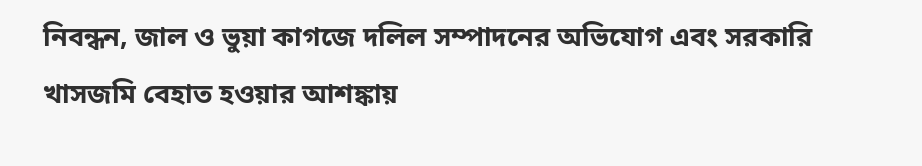নিবন্ধন, জাল ও ভুয়া কাগজে দলিল সম্পাদনের অভিযোগ এবং সরকারি খাসজমি বেহাত হওয়ার আশঙ্কায়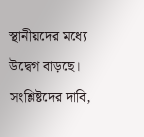স্থানীয়দের মধ্যে উদ্বেগ বাড়ছে। সংশ্লিষ্টদের দাবি,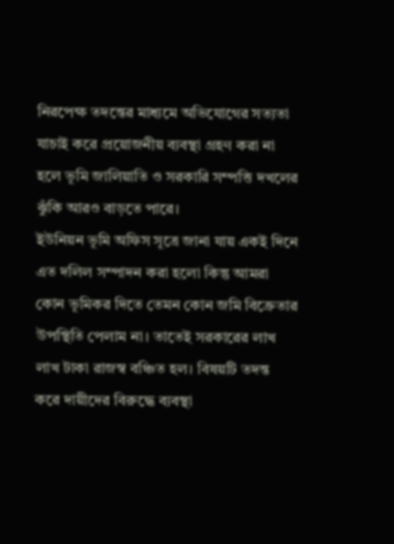নিরপেক্ষ তদন্তের মাধ্যমে অভিযোগের সত্যতা যাচাই করে প্রয়োজনীয় ব্যবস্থা গ্রহণ করা না হলে ভূমি জালিয়াতি ও সরকারি সম্পত্তি দখলের ঝুঁকি আরও বাড়তে পারে।
ইউনিয়ন ভূমি অফিস সূত্রে জানা যায় একই দিনে এত দলিল সম্পাদন করা হলো কিন্তু আমরা কোন ভূমিকর দিতে তেমন কোন জমি বিক্রেতার উপস্থিতি পেলাম না। তাতেই সরকারের লাখ লাখ টাকা রাজস্ব বঞ্চিত হল। বিষয়টি তদন্ত করে দায়ীদের বিরুদ্ধে ব্যবস্থা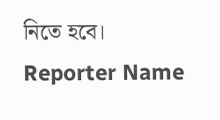নিতে হবে।
Reporter Name